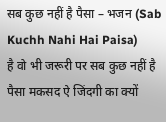सब कुछ नहीं है पैसा – भजन (Sab Kuchh Nahi Hai Paisa)
है वो भी जरूरी पर सब कुछ नहीं है पैसा मकसद ऐ जिंदगी का क्यों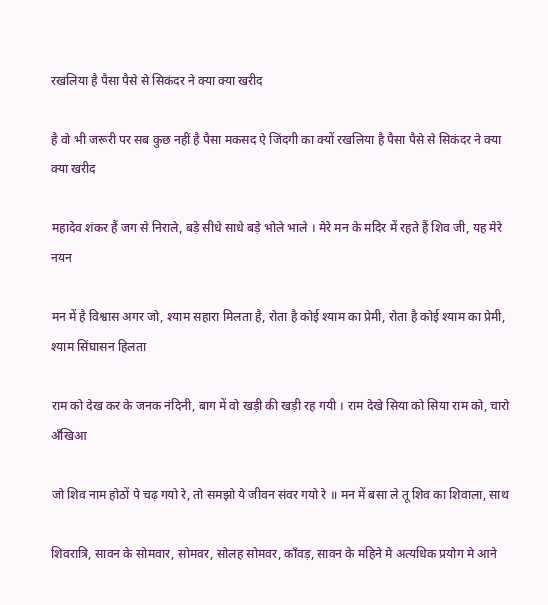रखलिया है पैसा पैसे से सिकंदर ने क्या क्या खरीद

है वो भी जरूरी पर सब कुछ नहीं है पैसा मकसद ऐ जिंदगी का क्यों रखलिया है पैसा पैसे से सिकंदर ने क्या क्या खरीद

महादेव शंकर हैं जग से निराले, बड़े सीधे साधे बड़े भोले भाले । मेरे मन के मदिर में रहते हैं शिव जी, यह मेरे नयन

मन में है विश्वास अगर जो, श्याम सहारा मिलता है, रोता है कोई श्याम का प्रेमी, रोता है कोई श्याम का प्रेमी, श्याम सिंघासन हिलता

राम को देख कर के जनक नंदिनी, बाग में वो खड़ी की खड़ी रह गयी । राम देखे सिया को सिया राम को, चारो अँखिआ

जो शिव नाम होठों पे चढ़ गयो रे, तो समझो ये जीवन संवर गयो रे ॥ मन में बसा ले तू शिव का शिवाला, साथ

शिवरात्रि, सावन के सोमवार, सोमवर, सोलह सोमवर, काँवड़, सावन के महिने मे अत्यधिक प्रयोग मे आने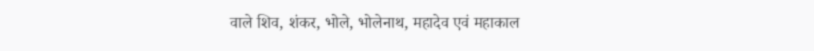वाले शिव, शंकर, भोले, भोलेनाथ, महादेव एवं महाकाल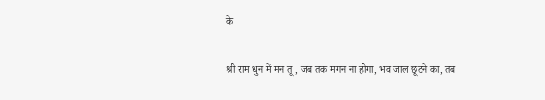के

श्री राम धुन में मन तू, जब तक मगन ना होगा, भव जाल छूटने का, तब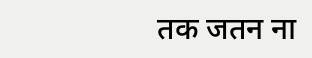तक जतन ना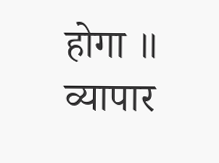होगा ॥ व्यापार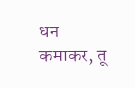धन कमाकर, तू